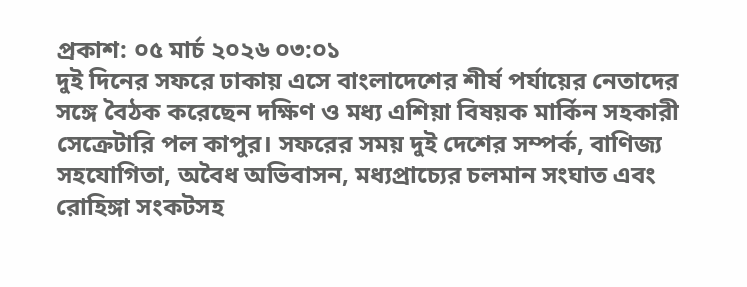প্রকাশ: ০৫ মার্চ ২০২৬ ০৩:০১
দুই দিনের সফরে ঢাকায় এসে বাংলাদেশের শীর্ষ পর্যায়ের নেতাদের সঙ্গে বৈঠক করেছেন দক্ষিণ ও মধ্য এশিয়া বিষয়ক মার্কিন সহকারী সেক্রেটারি পল কাপুর। সফরের সময় দুই দেশের সম্পর্ক, বাণিজ্য সহযোগিতা, অবৈধ অভিবাসন, মধ্যপ্রাচ্যের চলমান সংঘাত এবং রোহিঙ্গা সংকটসহ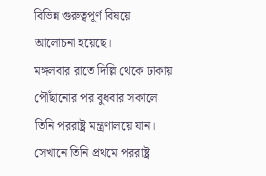বিভিন্ন গুরুত্বপূর্ণ বিষয়ে আলোচনা হয়েছে।
মঙ্গলবার রাতে দিল্লি থেকে ঢাকায় পৌঁছানোর পর বুধবার সকালে তিনি পররাষ্ট্র মন্ত্রণালয়ে যান। সেখানে তিনি প্রথমে পররাষ্ট্র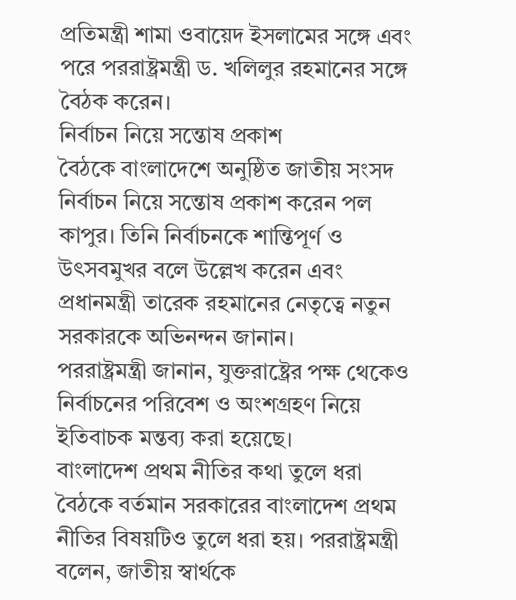প্রতিমন্ত্রী শামা ওবায়েদ ইসলামের সঙ্গে এবং পরে পররাষ্ট্রমন্ত্রী ড. খলিলুর রহমানের সঙ্গে বৈঠক করেন।
নির্বাচন নিয়ে সন্তোষ প্রকাশ
বৈঠকে বাংলাদেশে অনুষ্ঠিত জাতীয় সংসদ নির্বাচন নিয়ে সন্তোষ প্রকাশ করেন পল কাপুর। তিনি নির্বাচনকে শান্তিপূর্ণ ও উৎসবমুখর বলে উল্লেখ করেন এবং প্রধানমন্ত্রী তারেক রহমানের নেতৃত্বে নতুন সরকারকে অভিনন্দন জানান।
পররাষ্ট্রমন্ত্রী জানান, যুক্তরাষ্ট্রের পক্ষ থেকেও নির্বাচনের পরিবেশ ও অংশগ্রহণ নিয়ে ইতিবাচক মন্তব্য করা হয়েছে।
বাংলাদেশ প্রথম নীতির কথা তুলে ধরা
বৈঠকে বর্তমান সরকারের বাংলাদেশ প্রথম নীতির বিষয়টিও তুলে ধরা হয়। পররাষ্ট্রমন্ত্রী বলেন, জাতীয় স্বার্থকে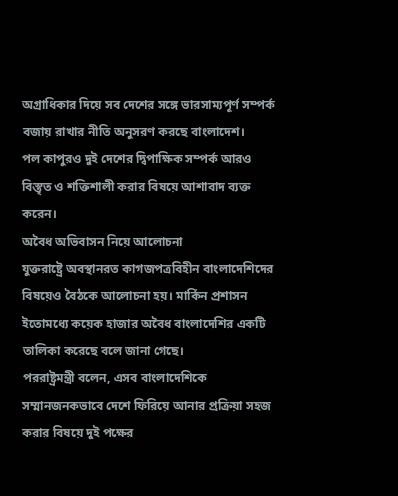অগ্রাধিকার দিয়ে সব দেশের সঙ্গে ভারসাম্যপূর্ণ সম্পর্ক বজায় রাখার নীতি অনুসরণ করছে বাংলাদেশ।
পল কাপুরও দুই দেশের দ্বিপাক্ষিক সম্পর্ক আরও বিস্তৃত ও শক্তিশালী করার বিষয়ে আশাবাদ ব্যক্ত করেন।
অবৈধ অভিবাসন নিয়ে আলোচনা
যুক্তরাষ্ট্রে অবস্থানরত কাগজপত্রবিহীন বাংলাদেশিদের বিষয়েও বৈঠকে আলোচনা হয়। মার্কিন প্রশাসন ইতোমধ্যে কয়েক হাজার অবৈধ বাংলাদেশির একটি তালিকা করেছে বলে জানা গেছে।
পররাষ্ট্রমন্ত্রী বলেন, এসব বাংলাদেশিকে সম্মানজনকভাবে দেশে ফিরিয়ে আনার প্রক্রিয়া সহজ করার বিষয়ে দুই পক্ষের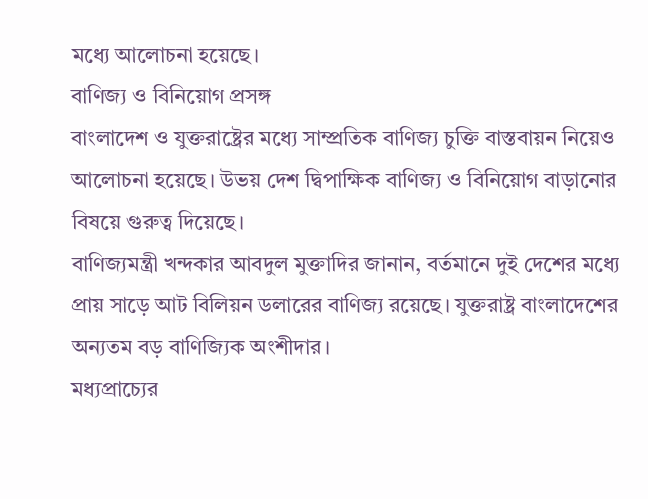মধ্যে আলোচনা হয়েছে।
বাণিজ্য ও বিনিয়োগ প্রসঙ্গ
বাংলাদেশ ও যুক্তরাষ্ট্রের মধ্যে সাম্প্রতিক বাণিজ্য চুক্তি বাস্তবায়ন নিয়েও আলোচনা হয়েছে। উভয় দেশ দ্বিপাক্ষিক বাণিজ্য ও বিনিয়োগ বাড়ানোর বিষয়ে গুরুত্ব দিয়েছে।
বাণিজ্যমন্ত্রী খন্দকার আবদুল মুক্তাদির জানান, বর্তমানে দুই দেশের মধ্যে প্রায় সাড়ে আট বিলিয়ন ডলারের বাণিজ্য রয়েছে। যুক্তরাষ্ট্র বাংলাদেশের অন্যতম বড় বাণিজ্যিক অংশীদার।
মধ্যপ্রাচ্যের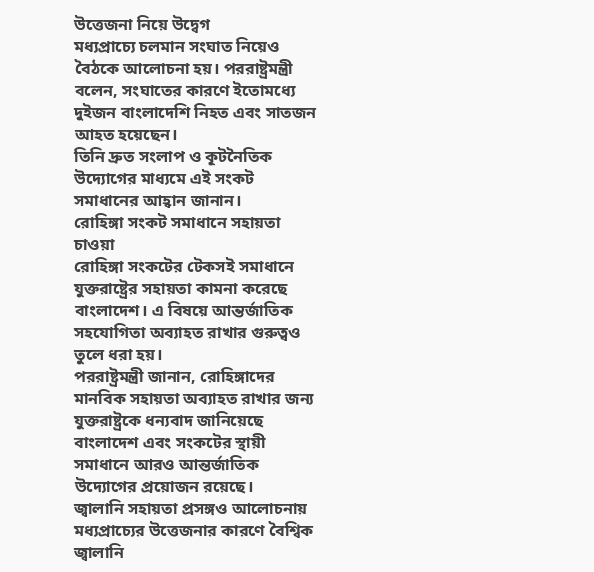উত্তেজনা নিয়ে উদ্বেগ
মধ্যপ্রাচ্যে চলমান সংঘাত নিয়েও বৈঠকে আলোচনা হয়। পররাষ্ট্রমন্ত্রী বলেন, সংঘাতের কারণে ইতোমধ্যে দুইজন বাংলাদেশি নিহত এবং সাতজন আহত হয়েছেন।
তিনি দ্রুত সংলাপ ও কূটনৈতিক উদ্যোগের মাধ্যমে এই সংকট সমাধানের আহ্বান জানান।
রোহিঙ্গা সংকট সমাধানে সহায়তা চাওয়া
রোহিঙ্গা সংকটের টেকসই সমাধানে যুক্তরাষ্ট্রের সহায়তা কামনা করেছে বাংলাদেশ। এ বিষয়ে আন্তর্জাতিক সহযোগিতা অব্যাহত রাখার গুরুত্বও তুলে ধরা হয়।
পররাষ্ট্রমন্ত্রী জানান, রোহিঙ্গাদের মানবিক সহায়তা অব্যাহত রাখার জন্য যুক্তরাষ্ট্রকে ধন্যবাদ জানিয়েছে বাংলাদেশ এবং সংকটের স্থায়ী সমাধানে আরও আন্তর্জাতিক উদ্যোগের প্রয়োজন রয়েছে।
জ্বালানি সহায়তা প্রসঙ্গও আলোচনায়
মধ্যপ্রাচ্যের উত্তেজনার কারণে বৈশ্বিক জ্বালানি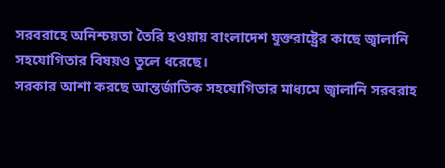সরবরাহে অনিশ্চয়তা তৈরি হওয়ায় বাংলাদেশ যুক্তরাষ্ট্রের কাছে জ্বালানি সহযোগিতার বিষয়ও তুলে ধরেছে।
সরকার আশা করছে আন্তর্জাতিক সহযোগিতার মাধ্যমে জ্বালানি সরবরাহ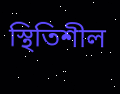স্থিতিশীল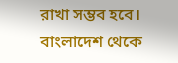রাখা সম্ভব হবে।
বাংলাদেশ থেকে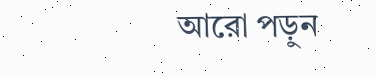আরো পড়ুন